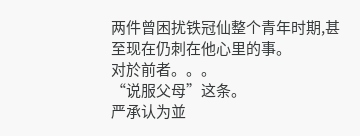两件曾困扰铁冠仙整个青年时期,甚至现在仍刺在他心里的事。
对於前者。。。
“说服父母”这条。
严承认为並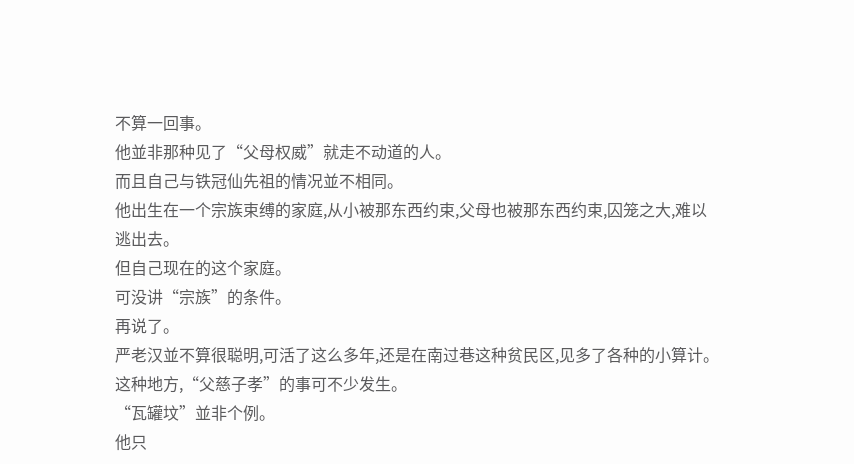不算一回事。
他並非那种见了“父母权威”就走不动道的人。
而且自己与铁冠仙先祖的情况並不相同。
他出生在一个宗族束缚的家庭,从小被那东西约束,父母也被那东西约束,囚笼之大,难以逃出去。
但自己现在的这个家庭。
可没讲“宗族”的条件。
再说了。
严老汉並不算很聪明,可活了这么多年,还是在南过巷这种贫民区,见多了各种的小算计。
这种地方,“父慈子孝”的事可不少发生。
“瓦罐坟”並非个例。
他只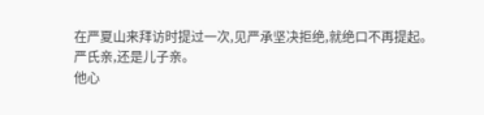在严夏山来拜访时提过一次,见严承坚决拒绝,就绝口不再提起。
严氏亲,还是儿子亲。
他心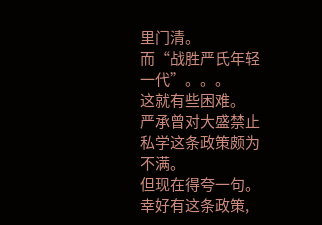里门清。
而“战胜严氏年轻一代”。。。
这就有些困难。
严承曾对大盛禁止私学这条政策颇为不满。
但现在得夸一句。
幸好有这条政策,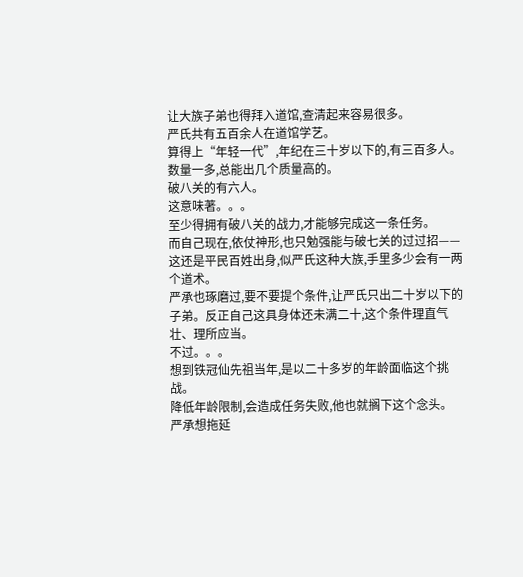让大族子弟也得拜入道馆,查清起来容易很多。
严氏共有五百余人在道馆学艺。
算得上“年轻一代”,年纪在三十岁以下的,有三百多人。
数量一多,总能出几个质量高的。
破八关的有六人。
这意味著。。。
至少得拥有破八关的战力,才能够完成这一条任务。
而自己现在,依仗神形,也只勉强能与破七关的过过招——这还是平民百姓出身,似严氏这种大族,手里多少会有一两个道术。
严承也琢磨过,要不要提个条件,让严氏只出二十岁以下的子弟。反正自己这具身体还未满二十,这个条件理直气壮、理所应当。
不过。。。
想到铁冠仙先祖当年,是以二十多岁的年龄面临这个挑战。
降低年龄限制,会造成任务失败,他也就搁下这个念头。
严承想拖延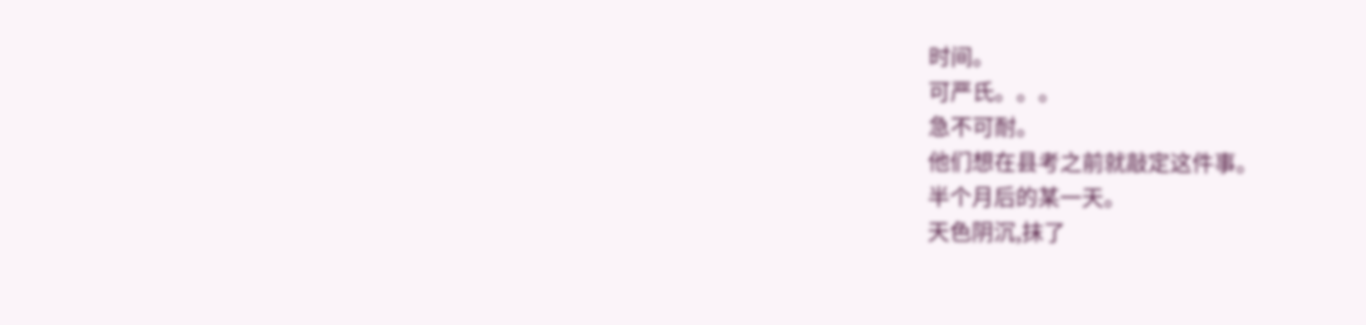时间。
可严氏。。。
急不可耐。
他们想在县考之前就敲定这件事。
半个月后的某一天。
天色阴沉,抹了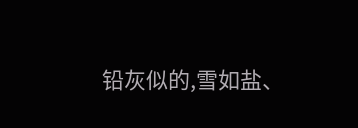铅灰似的,雪如盐、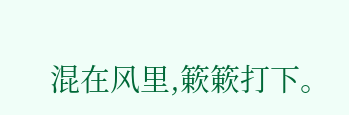混在风里,簌簌打下。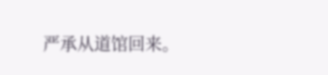严承从道馆回来。